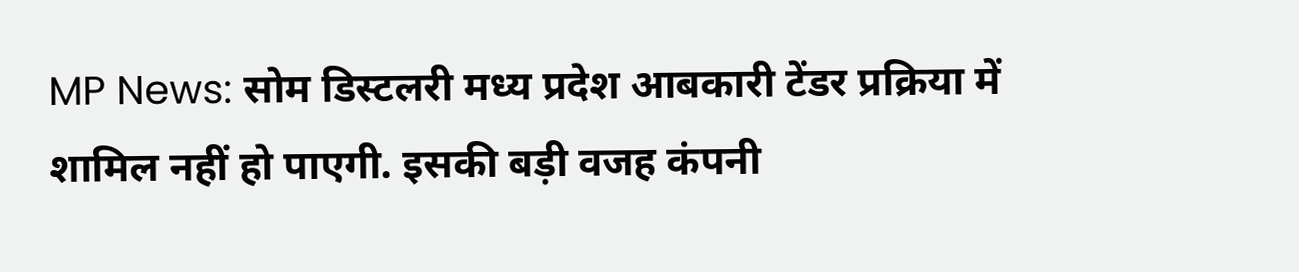MP News: सोम डिस्टलरी मध्य प्रदेश आबकारी टेंडर प्रक्रिया में शामिल नहीं हो पाएगी. इसकी बड़ी वजह कंपनी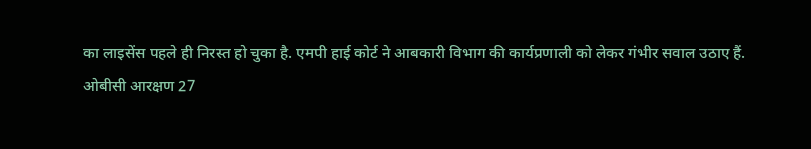का लाइसेंस पहले ही निरस्त हो चुका है. एमपी हाई कोर्ट ने आबकारी विभाग की कार्यप्रणाली को लेकर गंभीर सवाल उठाए हैं.
ओबीसी आरक्षण 27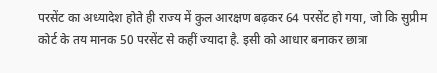परसेंट का अध्यादेश होते ही राज्य में कुल आरक्षण बढ़कर 64 परसेंट हो गया, जो कि सुप्रीम कोर्ट के तय मानक 50 परसेंट से कहीं ज्यादा है. इसी को आधार बनाकर छात्रा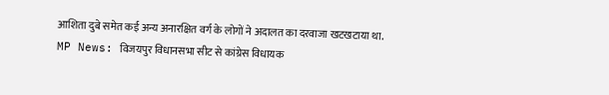आशिता दुबे समेत कई अन्य अनारक्षित वर्ग के लोगों ने अदालत का दरवाजा खटखटाया था.
MP News: विजयपुर विधानसभा सीट से कांग्रेस विधायक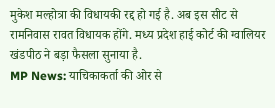मुकेश मल्होत्रा की विधायकी रद्द हो गई है. अब इस सीट से रामनिवास रावत विधायक होंगे. मध्य प्रदेश हाई कोर्ट की ग्वालियर खंडपीठ ने बड़ा फैसला सुनाया है.
MP News: याचिकाकर्ता की ओर से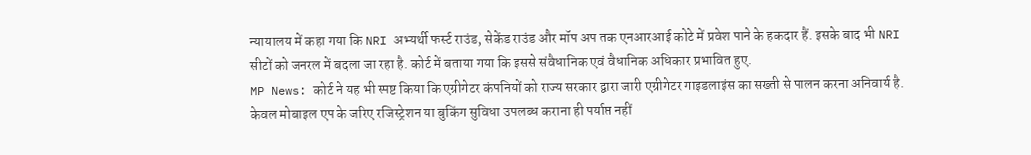न्यायालय में कहा गया कि NRI अभ्यर्थी फर्स्ट राउंड, सेकेंड राउंड और मॉप अप तक एनआरआई कोटे में प्रवेश पाने के हकदार हैं. इसके बाद भी NRI सीटों को जनरल में बदला जा रहा है. कोर्ट में बताया गया कि इससे संवैधानिक एवं वैधानिक अधिकार प्रभावित हुए.
MP News: कोर्ट ने यह भी स्पष्ट किया कि एग्रीगेटर कंपनियों को राज्य सरकार द्वारा जारी एग्रीगेटर गाइडलाइंस का सख्ती से पालन करना अनिवार्य है. केवल मोबाइल एप के जरिए रजिस्ट्रेशन या बुकिंग सुविधा उपलब्ध कराना ही पर्याप्त नहीं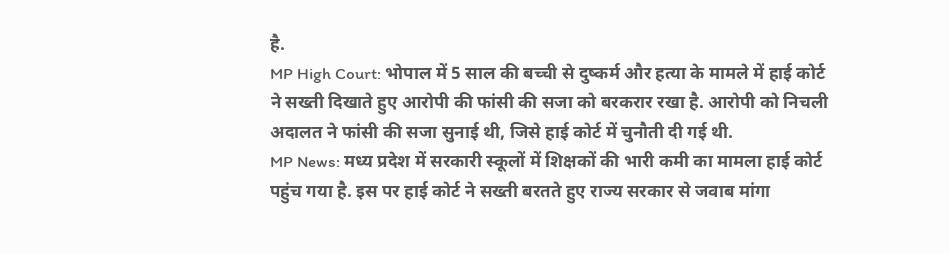है.
MP High Court: भोपाल में 5 साल की बच्ची से दुष्कर्म और हत्या के मामले में हाई कोर्ट ने सख्ती दिखाते हुए आरोपी की फांसी की सजा को बरकरार रखा है. आरोपी को निचली अदालत ने फांसी की सजा सुनाई थी, जिसे हाई कोर्ट में चुनौती दी गई थी.
MP News: मध्य प्रदेश में सरकारी स्कूलों में शिक्षकों की भारी कमी का मामला हाई कोर्ट पहुंच गया है. इस पर हाई कोर्ट ने सख्ती बरतते हुए राज्य सरकार से जवाब मांगा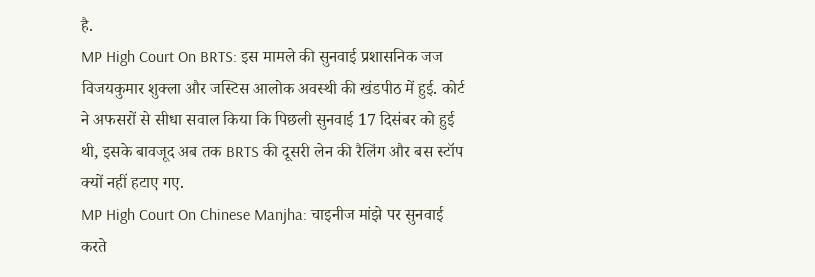है.
MP High Court On BRTS: इस मामले की सुनवाई प्रशासनिक जज विजयकुमार शुक्ला और जस्टिस आलोक अवस्थी की खंडपीठ में हुई. कोर्ट ने अफसरों से सीधा सवाल किया कि पिछली सुनवाई 17 दिसंबर को हुई थी, इसके बावजूद अब तक BRTS की दूसरी लेन की रैलिंग और बस स्टॉप क्यों नहीं हटाए गए.
MP High Court On Chinese Manjha: चाइनीज मांझे पर सुनवाई करते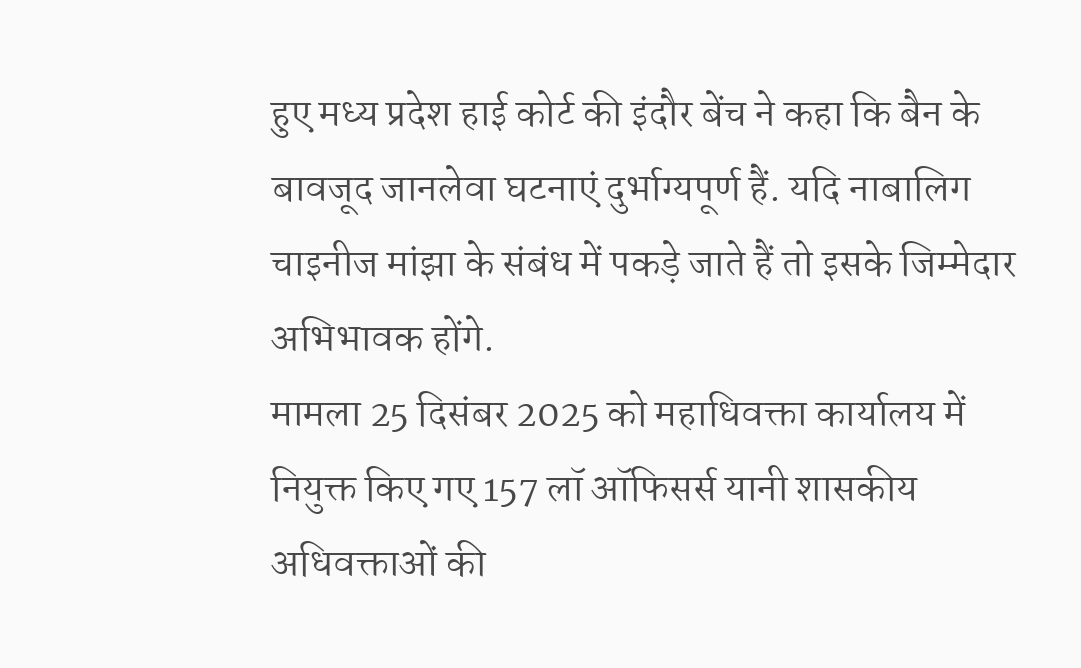हुए मध्य प्रदेश हाई कोर्ट की इंदौर बेंच ने कहा कि बैन के बावजूद जानलेवा घटनाएं दुर्भाग्यपूर्ण हैं. यदि नाबालिग चाइनीज मांझा के संबंध में पकड़े जाते हैं तो इसके जिम्मेदार अभिभावक होंगे.
मामला 25 दिसंबर 2025 को महाधिवक्ता कार्यालय में नियुक्त किए गए 157 लॉ ऑफिसर्स यानी शासकीय अधिवक्ताओं की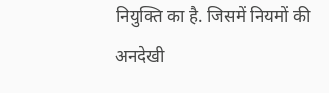नियुक्ति का है. जिसमें नियमों की अनदेखी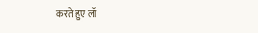करते हुए लॉ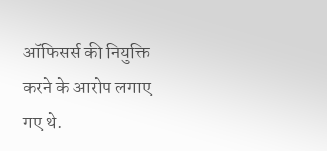ऑफिसर्स की नियुक्ति करने के आरोप लगाए गए थे.